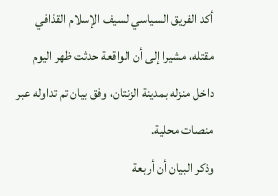أكد الفريق السياسي لسيف الإسلام القذافي مقتله، مشيرا إلى أن الواقعة حدثت ظهر اليوم داخل منزله بمدينة الزنتان، وفق بيان تم تداوله عبر منصات محلية.
وذكر البيان أن أربعة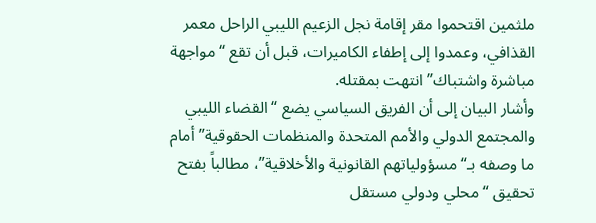ملثمين اقتحموا مقر إقامة نجل الزعيم الليبي الراحل معمر القذافي، وعمدوا إلى إطفاء الكاميرات، قبل أن تقع “مواجهة مباشرة واشتباك” انتهت بمقتله.
وأشار البيان إلى أن الفريق السياسي يضع “القضاء الليبي والمجتمع الدولي والأمم المتحدة والمنظمات الحقوقية” أمام ما وصفه بـ“مسؤولياتهم القانونية والأخلاقية”، مطالباً بفتح تحقيق “محلي ودولي مستقل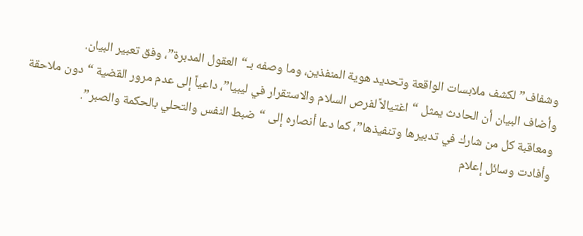وشفاف” لكشف ملابسات الواقعة وتحديد هوية المنفذين، وما وصفه بـ“العقول المدبرة”، وفق تعبير البيان.
وأضاف البيان أن الحادث يمثل “اغتيالاً لفرص السلام والاستقرار في ليبيا”، داعياً إلى عدم مرور القضية “دون ملاحقة ومعاقبة كل من شارك في تدبيرها وتنفيذها”، كما دعا أنصاره إلى “ضبط النفس والتحلي بالحكمة والصبر”.
وأفادت وسائل إعلام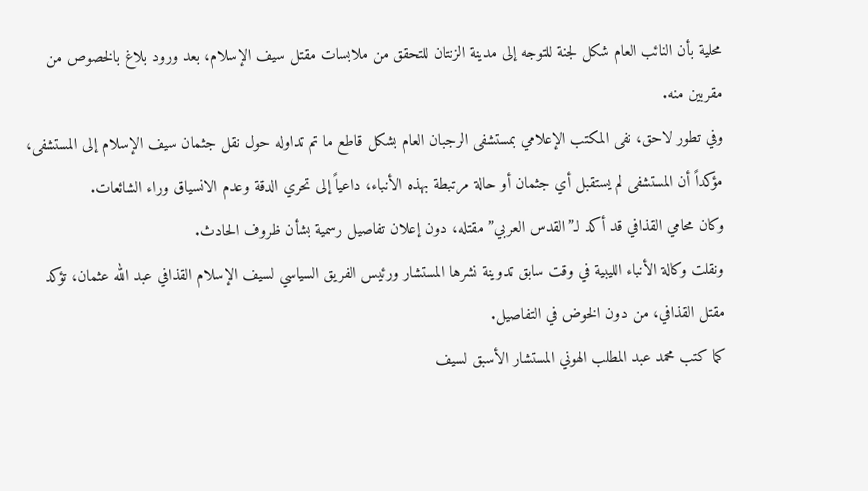محلية بأن النائب العام شكل لجنة للتوجه إلى مدينة الزنتان للتحقق من ملابسات مقتل سيف الإسلام، بعد ورود بلاغ بالخصوص من مقربين منه.
وفي تطور لاحق، نفى المكتب الإعلامي بمستشفى الرجبان العام بشكل قاطع ما تم تداوله حول نقل جثمان سيف الإسلام إلى المستشفى، مؤكداً أن المستشفى لم يستقبل أي جثمان أو حالة مرتبطة بهذه الأنباء، داعياً إلى تحري الدقة وعدم الانسياق وراء الشائعات.
وكان محامي القذافي قد أكد لـ”القدس العربي” مقتله، دون إعلان تفاصيل رسمية بشأن ظروف الحادث.
ونقلت وكالة الأنباء الليبية في وقت سابق تدوينة نشرها المستشار ورئيس الفريق السياسي لسيف الإسلام القذافي عبد الله عثمان، تؤكد مقتل القذافي، من دون الخوض في التفاصيل.
كما كتب محمد عبد المطلب الهوني المستشار الأسبق لسيف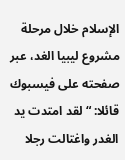الإسلام خلال مرحلة مشروع ليبيا الغد، عبر صفحته على فيسبوك قائلا: “لقد امتدت يد الغدر واغتالت رجلا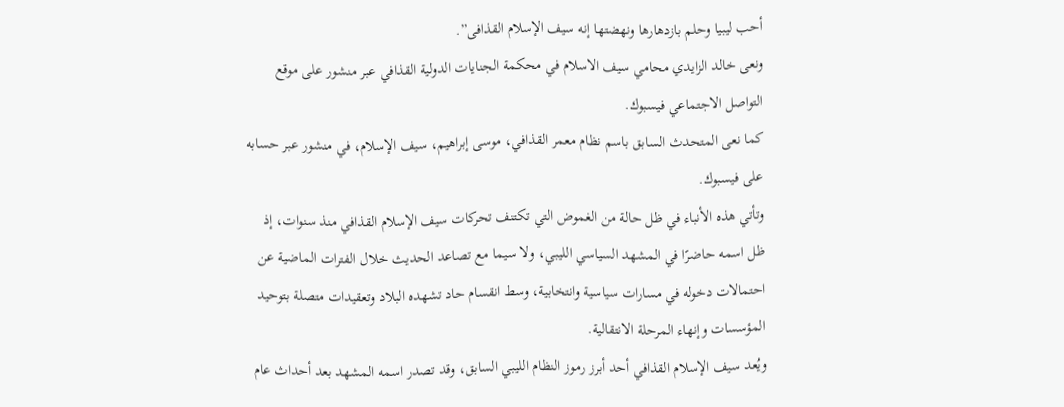أحب ليبيا وحلم بازدهارها ونهضتها إنه سيف الإسلام القذافى”.
ونعى خالد الزايدي محامي سيف الاسلام في محكمة الجنايات الدولية القذافي عبر منشور على موقع التواصل الاجتماعي فيسبوك.
كما نعى المتحدث السابق باسم نظام معمر القذافي، موسى إبراهيم، سيف الإسلام، في منشور عبر حسابه على فيسبوك.
وتأتي هذه الأنباء في ظل حالة من الغموض التي تكتنف تحركات سيف الإسلام القذافي منذ سنوات، إذ ظل اسمه حاضرًا في المشهد السياسي الليبي، ولا سيما مع تصاعد الحديث خلال الفترات الماضية عن احتمالات دخوله في مسارات سياسية وانتخابية، وسط انقسام حاد تشهده البلاد وتعقيدات متصلة بتوحيد المؤسسات وإنهاء المرحلة الانتقالية.
ويُعد سيف الإسلام القذافي أحد أبرز رموز النظام الليبي السابق، وقد تصدر اسمه المشهد بعد أحداث عام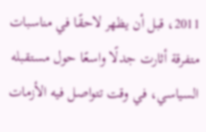2011، قبل أن يظهر لاحقًا في مناسبات متفرقة أثارت جدلًا واسعًا حول مستقبله السياسي، في وقت تتواصل فيه الأزمات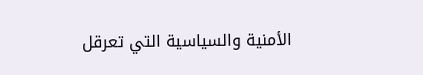الأمنية والسياسية التي تعرقل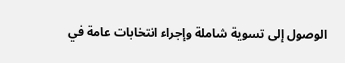الوصول إلى تسوية شاملة وإجراء انتخابات عامة في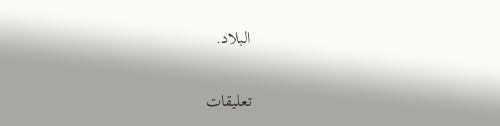البلاد.

تعليقات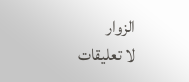الزوار
لا تعليقات